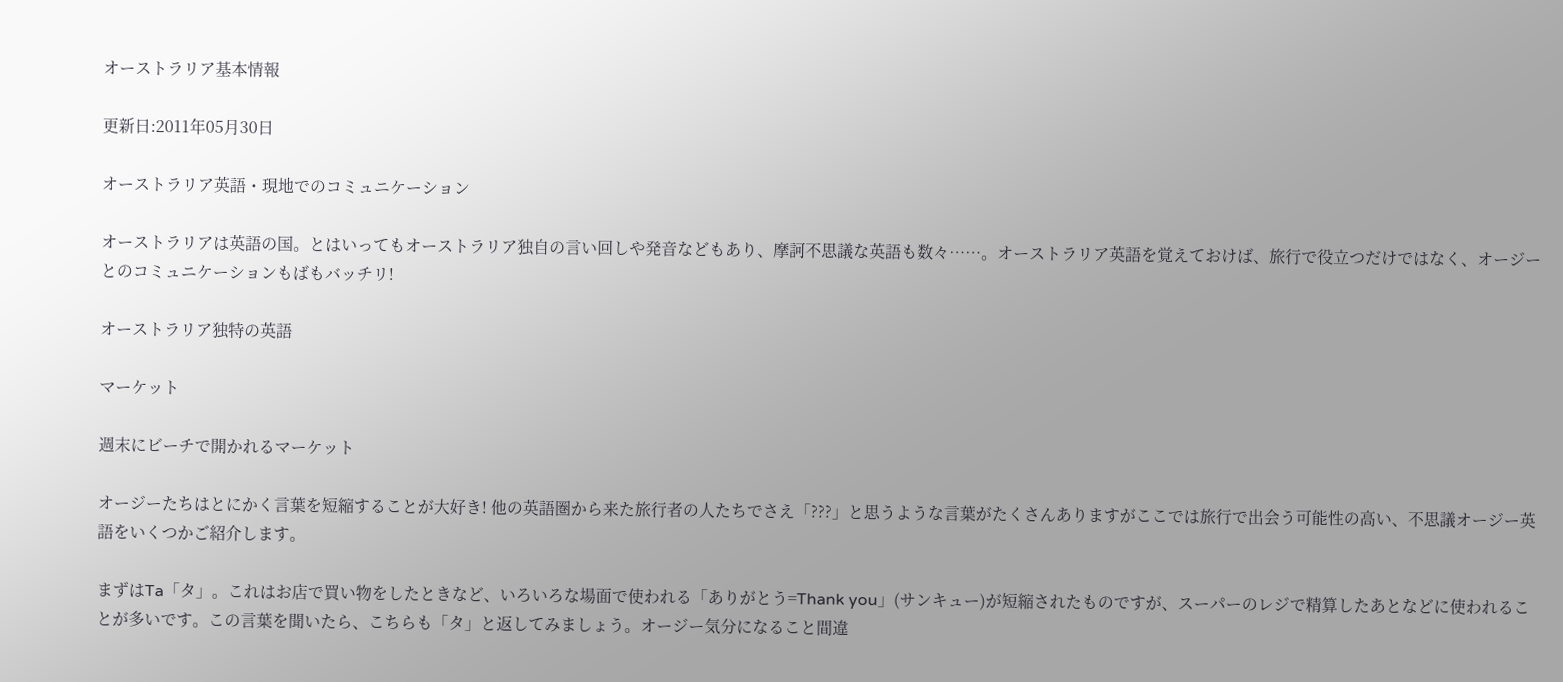オーストラリア基本情報

更新日:2011年05月30日

オーストラリア英語・現地でのコミュニケーション

オーストラリアは英語の国。とはいってもオーストラリア独自の言い回しや発音などもあり、摩訶不思議な英語も数々……。オーストラリア英語を覚えておけば、旅行で役立つだけではなく、オージーとのコミュニケーションもばもバッチリ!

オーストラリア独特の英語

マーケット

週末にビーチで開かれるマーケット

オージーたちはとにかく言葉を短縮することが大好き! 他の英語圏から来た旅行者の人たちでさえ「???」と思うような言葉がたくさんありますがここでは旅行で出会う可能性の高い、不思議オージー英語をいくつかご紹介します。

まずはTa「タ」。これはお店で買い物をしたときなど、いろいろな場面で使われる「ありがとう=Thank you」(サンキュー)が短縮されたものですが、スーパーのレジで精算したあとなどに使われることが多いです。この言葉を聞いたら、こちらも「タ」と返してみましょう。オージー気分になること間違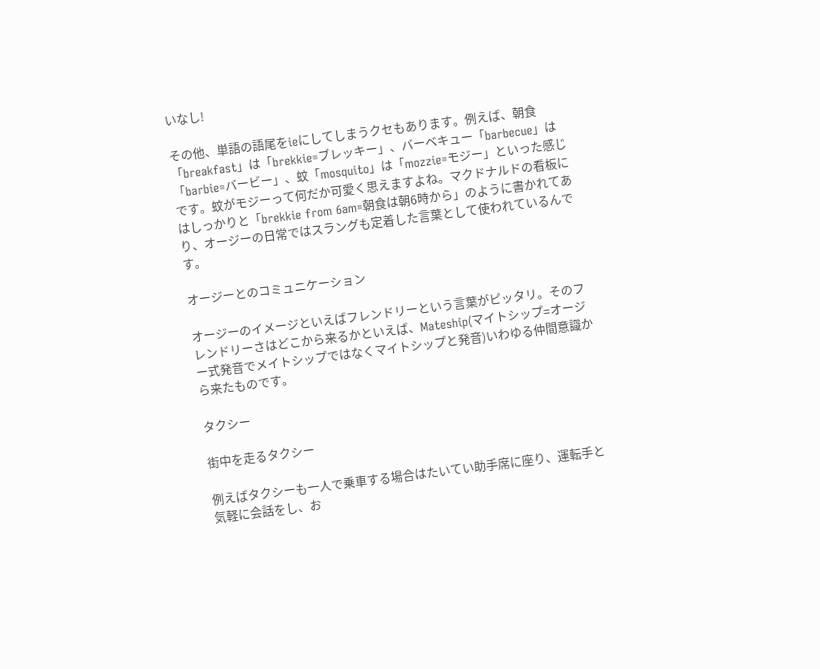いなし!

その他、単語の語尾をieにしてしまうクセもあります。例えば、朝食「breakfast」は「brekkie=ブレッキー」、バーベキュー「barbecue」は「barbie=バービー」、蚊「mosquito」は「mozzie=モジー」といった感じです。蚊がモジーって何だか可愛く思えますよね。マクドナルドの看板にはしっかりと「brekkie from 6am=朝食は朝6時から」のように書かれてあり、オージーの日常ではスラングも定着した言葉として使われているんです。

オージーとのコミュニケーション

オージーのイメージといえばフレンドリーという言葉がピッタリ。そのフレンドリーさはどこから来るかといえば、Mateship(マイトシップ=オージー式発音でメイトシップではなくマイトシップと発音)いわゆる仲間意識から来たものです。

タクシー

街中を走るタクシー

例えばタクシーも一人で乗車する場合はたいてい助手席に座り、運転手と気軽に会話をし、お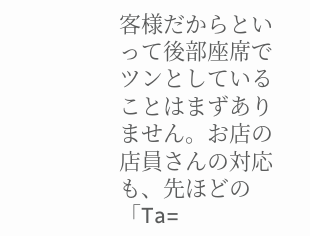客様だからといって後部座席でツンとしていることはまずありません。お店の店員さんの対応も、先ほどの「Ta=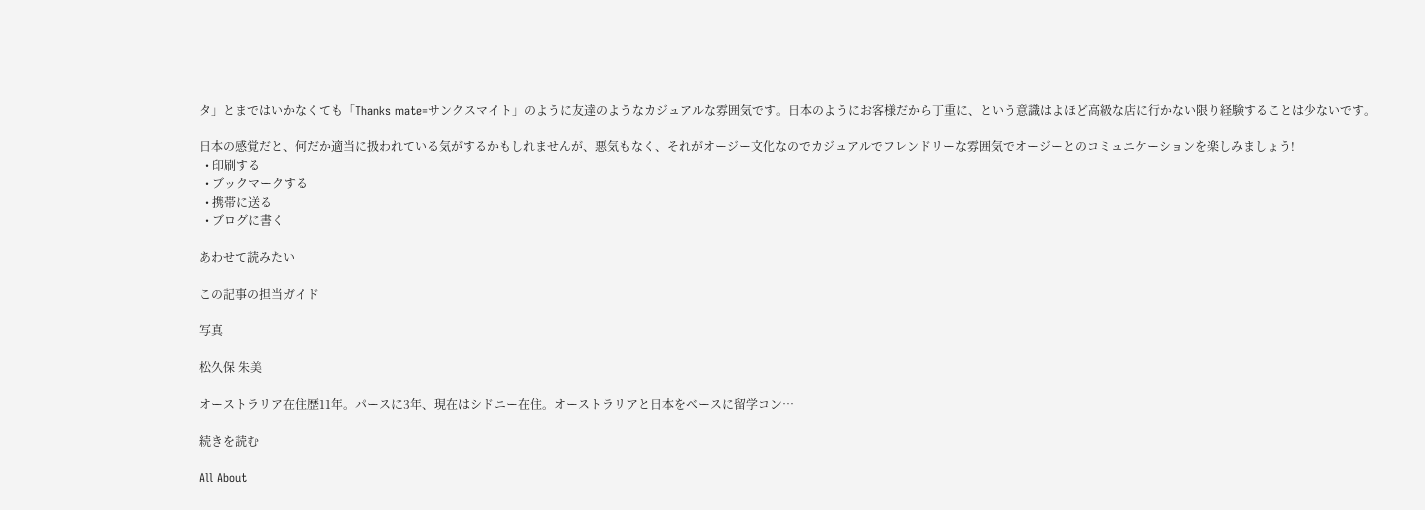タ」とまではいかなくても「Thanks mate=サンクスマイト」のように友達のようなカジュアルな雰囲気です。日本のようにお客様だから丁重に、という意識はよほど高級な店に行かない限り経験することは少ないです。

日本の感覚だと、何だか適当に扱われている気がするかもしれませんが、悪気もなく、それがオージー文化なのでカジュアルでフレンドリーな雰囲気でオージーとのコミュニケーションを楽しみましょう!
  • 印刷する
  • ブックマークする
  • 携帯に送る
  • ブログに書く

あわせて読みたい

この記事の担当ガイド

写真

松久保 朱美

オーストラリア在住歴11年。パースに3年、現在はシドニー在住。オーストラリアと日本をベースに留学コン…

続きを読む

All About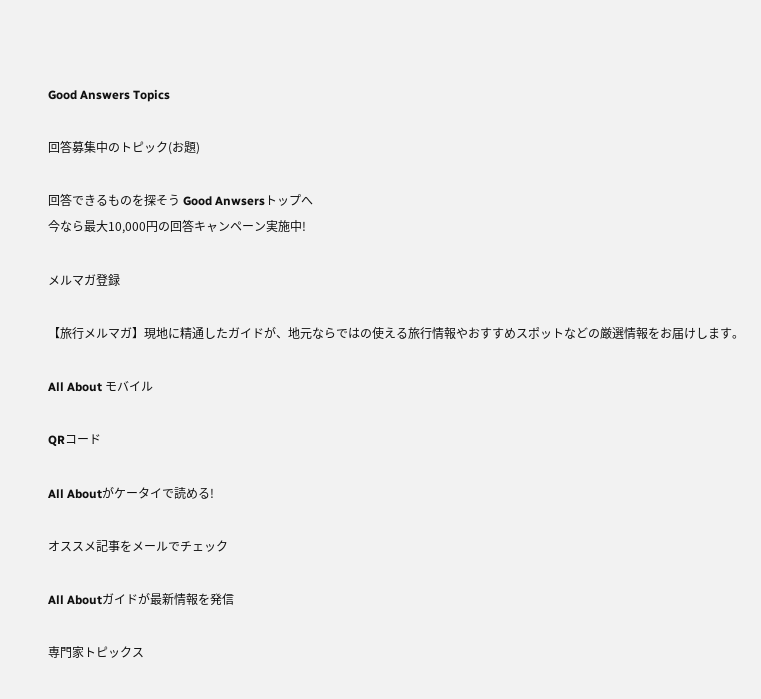Good Answers Topics

回答募集中のトピック(お題)

回答できるものを探そう Good Anwsersトップへ
今なら最大10,000円の回答キャンペーン実施中!

メルマガ登録

【旅行メルマガ】現地に精通したガイドが、地元ならではの使える旅行情報やおすすめスポットなどの厳選情報をお届けします。

All About モバイル

QRコード

All Aboutがケータイで読める!

オススメ記事をメールでチェック

All Aboutガイドが最新情報を発信

専門家トピックス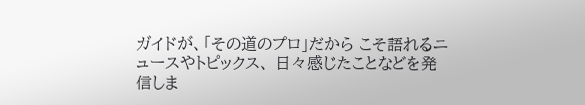ガイドが、「その道のプロ」だから こそ語れるニュースやトピックス、 日々感じたことなどを発信しま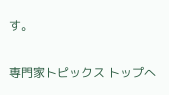す。

専門家トピックス トップへ